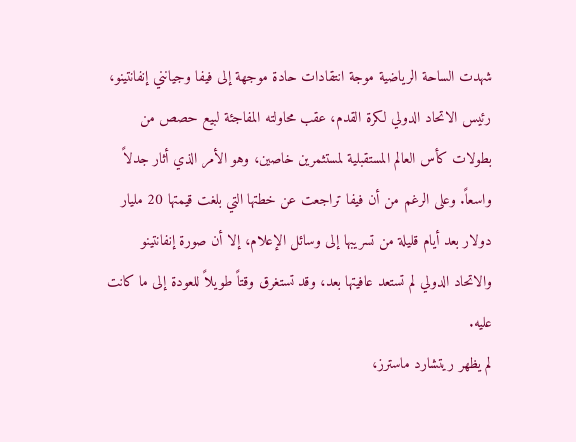شهدت الساحة الرياضية موجة انتقادات حادة موجهة إلى فيفا وجيانني إنفانتينو، رئيس الاتحاد الدولي لكرة القدم، عقب محاولته المفاجئة لبيع حصص من بطولات كأس العالم المستقبلية لمستثمرين خاصين، وهو الأمر الذي أثار جدلاً واسعاً. وعلى الرغم من أن فيفا تراجعت عن خطتها التي بلغت قيمتها 20 مليار دولار بعد أيام قليلة من تسريبها إلى وسائل الإعلام، إلا أن صورة إنفانتينو والاتحاد الدولي لم تستعد عافيتها بعد، وقد تستغرق وقتاً طويلاً للعودة إلى ما كانت عليه.
لم يظهر ريتشارد ماسترز،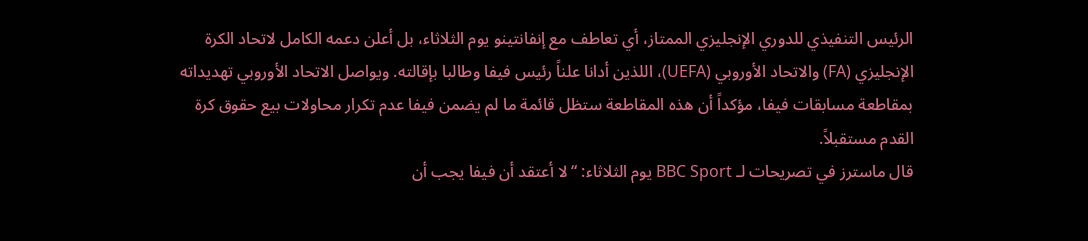الرئيس التنفيذي للدوري الإنجليزي الممتاز، أي تعاطف مع إنفانتينو يوم الثلاثاء، بل أعلن دعمه الكامل لاتحاد الكرة الإنجليزي (FA) والاتحاد الأوروبي (UEFA)، اللذين أدانا علناً رئيس فيفا وطالبا بإقالته. ويواصل الاتحاد الأوروبي تهديداته بمقاطعة مسابقات فيفا، مؤكداً أن هذه المقاطعة ستظل قائمة ما لم يضمن فيفا عدم تكرار محاولات بيع حقوق كرة القدم مستقبلاً.
قال ماسترز في تصريحات لـ BBC Sport يوم الثلاثاء: “لا أعتقد أن فيفا يجب أن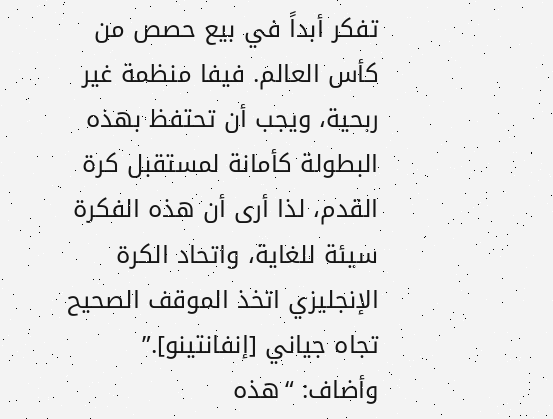تفكر أبداً في بيع حصص من كأس العالم. فيفا منظمة غير ربحية، ويجب أن تحتفظ بهذه البطولة كأمانة لمستقبل كرة القدم، لذا أرى أن هذه الفكرة سيئة للغاية، واتحاد الكرة الإنجليزي اتخذ الموقف الصحيح تجاه جياني [إنفانتينو].” وأضاف: “هذه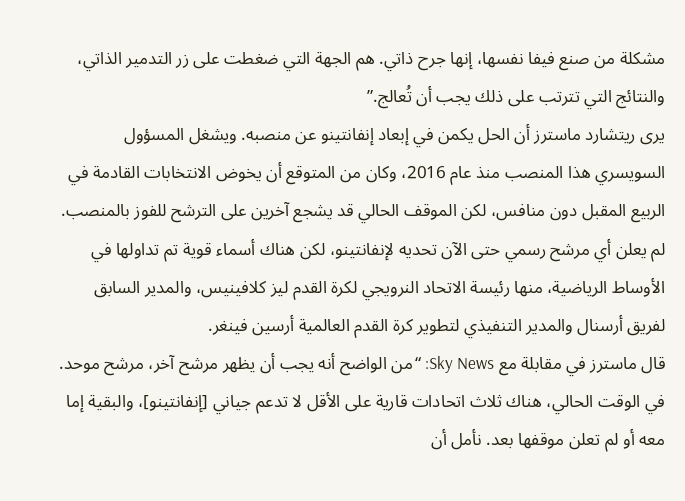مشكلة من صنع فيفا نفسها، إنها جرح ذاتي. هم الجهة التي ضغطت على زر التدمير الذاتي، والنتائج التي تترتب على ذلك يجب أن تُعالج.”
يرى ريتشارد ماسترز أن الحل يكمن في إبعاد إنفانتينو عن منصبه. ويشغل المسؤول السويسري هذا المنصب منذ عام 2016، وكان من المتوقع أن يخوض الانتخابات القادمة في الربيع المقبل دون منافس، لكن الموقف الحالي قد يشجع آخرين على الترشح للفوز بالمنصب. لم يعلن أي مرشح رسمي حتى الآن تحديه لإنفانتينو، لكن هناك أسماء قوية تم تداولها في الأوساط الرياضية، منها رئيسة الاتحاد النرويجي لكرة القدم ليز كلافينيس، والمدير السابق لفريق أرسنال والمدير التنفيذي لتطوير كرة القدم العالمية أرسين فينغر.
قال ماسترز في مقابلة مع Sky News: “من الواضح أنه يجب أن يظهر مرشح آخر، مرشح موحد. في الوقت الحالي، هناك ثلاث اتحادات قارية على الأقل لا تدعم جياني [إنفانتينو]، والبقية إما معه أو لم تعلن موقفها بعد. نأمل أن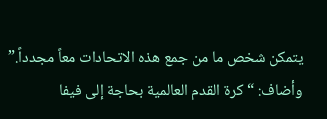يتمكن شخص ما من جمع هذه الاتحادات معاً مجدداً.” وأضاف: “كرة القدم العالمية بحاجة إلى فيفا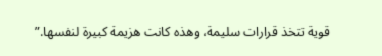قوية تتخذ قرارات سليمة، وهذه كانت هزيمة كبيرة لنفسها.”